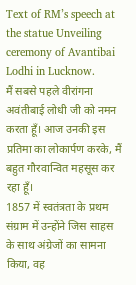Text of RM’s speech at the statue Unveiling ceremony of Avantibai Lodhi in Lucknow.
मैं सबसे पहले वीरांगना अवंतीबाई लोधी जी को नमन करता हूँ। आज उनकी इस प्रतिमा का लोकार्पण करके, मैं बहुत गौरवान्वित महसूस कर रहा हूँ।
1857 में स्वतंत्रता के प्रथम संग्राम में उन्होंने जिस साहस के साथ अंग्रेजों का सामना किया, वह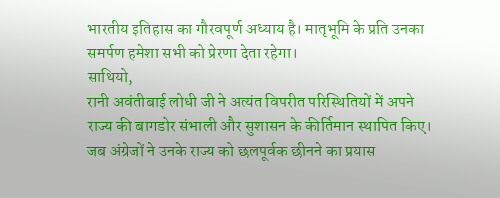भारतीय इतिहास का गौरवपूर्ण अध्याय है। मातृभूमि के प्रति उनका समर्पण हमेशा सभी को प्रेरणा देता रहेगा।
साथियो,
रानी अवंतीबाई लोधी जी ने अत्यंत विपरीत परिस्थितियों में अपने राज्य की बागडोर संभाली और सुशासन के कीर्तिमान स्थापित किए।
जब अंग्रेजों ने उनके राज्य को छलपूर्वक छीनने का प्रयास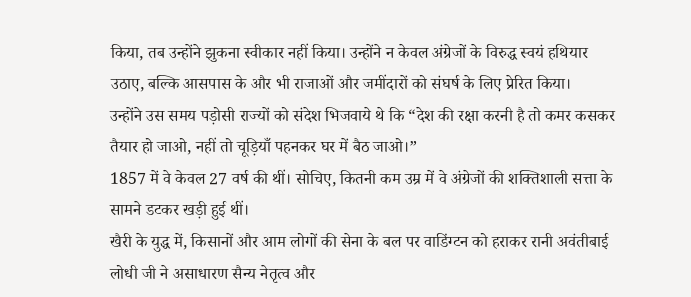किया, तब उन्होंने झुकना स्वीकार नहीं किया। उन्होंने न केवल अंग्रेजों के विरुद्ध स्वयं हथियार उठाए, बल्कि आसपास के और भी राजाओं और जमींदारों को संघर्ष के लिए प्रेरित किया।
उन्होंने उस समय पड़ोसी राज्यों को संदेश भिजवाये थे कि “देश की रक्षा करनी है तो कमर कसकर तैयार हो जाओ, नहीं तो चूड़ियाँ पहनकर घर में बैठ जाओ।”
1857 में वे केवल 27 वर्ष की थीं। सोचिए, कितनी कम उम्र में वे अंग्रेजों की शक्तिशाली सत्ता के सामने डटकर खड़ी हुई थीं।
खैरी के युद्ध में, किसानों और आम लोगों की सेना के बल पर वाडिंग्टन को हराकर रानी अवंतीबाई लोधी जी ने असाधारण सैन्य नेतृत्व और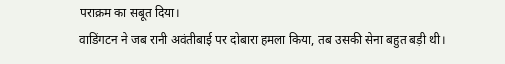पराक्रम का सबूत दिया।
वाडिंगटन ने जब रानी अवंतीबाई पर दोबारा हमला किया, तब उसकी सेना बहुत बड़ी थी।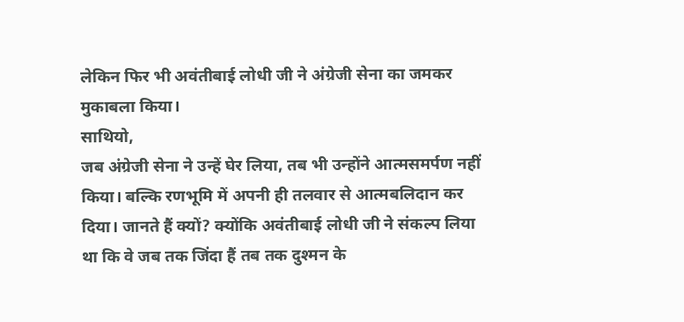लेकिन फिर भी अवंतीबाई लोधी जी ने अंग्रेजी सेना का जमकर मुकाबला किया।
साथियो,
जब अंग्रेजी सेना ने उन्हें घेर लिया, तब भी उन्होंने आत्मसमर्पण नहीं किया। बल्कि रणभूमि में अपनी ही तलवार से आत्मबलिदान कर दिया। जानते हैं क्यों? क्योंकि अवंतीबाई लोधी जी ने संकल्प लिया था कि वे जब तक जिंदा हैं तब तक दुश्मन के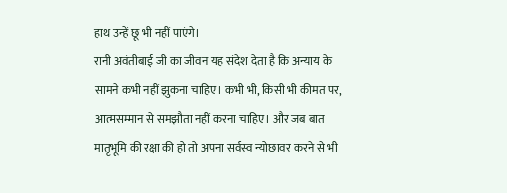हाथ उन्हें छू भी नहीं पाएंगे।
रानी अवंतीबाई जी का जीवन यह संदेश देता है कि अन्याय के सामने कभी नहीं झुकना चाहिए। कभी भी, किसी भी कीमत पर, आत्मसम्मान से समझौता नहीं करना चाहिए। और जब बात मातृभूमि की रक्षा की हो तो अपना सर्वस्व न्योछावर करने से भी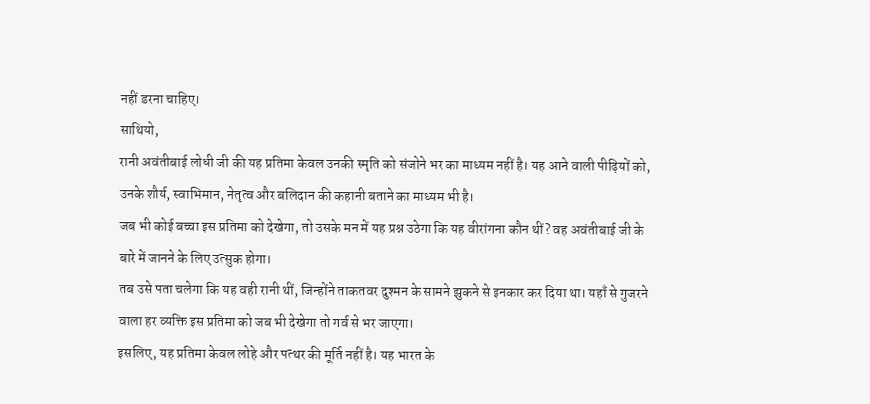नहीं डरना चाहिए।
साथियो,
रानी अवंतीबाई लोधी जी की यह प्रतिमा केवल उनकी स्मृति को संजोने भर का माध्यम नहीं है। यह आने वाली पीढ़ियों को, उनके शौर्य, स्वाभिमान, नेतृत्व और बलिदान की कहानी बताने का माध्यम भी है।
जब भी कोई बच्चा इस प्रतिमा को देखेगा, तो उसके मन में यह प्रश्न उठेगा कि यह वीरांगना कौन थीं? वह अवंतीबाई जी के बारे में जानने के लिए उत्सुक होगा।
तब उसे पता चलेगा कि यह वही रानी थीं, जिन्होंने ताकतवर दुश्मन के सामने झुकने से इनकार कर दिया था। यहाँ से गुजरने वाला हर व्यक्ति इस प्रतिमा को जब भी देखेगा तो गर्व से भर जाएगा।
इसलिए, यह प्रतिमा केवल लोहे और पत्थर की मूर्ति नहीं है। यह भारत के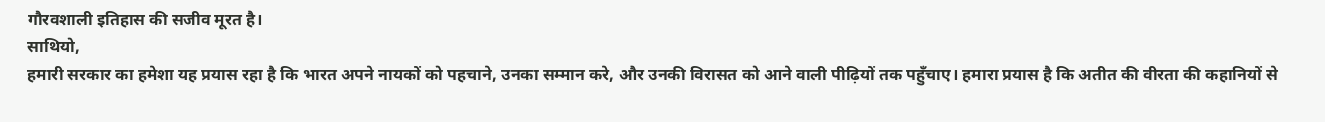गौरवशाली इतिहास की सजीव मूरत है।
साथियो,
हमारी सरकार का हमेशा यह प्रयास रहा है कि भारत अपने नायकों को पहचाने, उनका सम्मान करे, और उनकी विरासत को आने वाली पीढ़ियों तक पहुँचाए। हमारा प्रयास है कि अतीत की वीरता की कहानियों से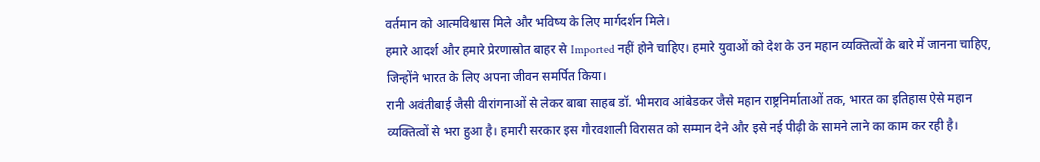वर्तमान को आत्मविश्वास मिले और भविष्य के लिए मार्गदर्शन मिले।
हमारे आदर्श और हमारे प्रेरणास्रोत बाहर से Imported नहीं होने चाहिए। हमारे युवाओं को देश के उन महान व्यक्तित्वों के बारे में जानना चाहिए, जिन्होंने भारत के लिए अपना जीवन समर्पित किया।
रानी अवंतीबाई जैसी वीरांगनाओं से लेकर बाबा साहब डॉ. भीमराव आंबेडकर जैसे महान राष्ट्रनिर्माताओं तक, भारत का इतिहास ऐसे महान व्यक्तित्वों से भरा हुआ है। हमारी सरकार इस गौरवशाली विरासत को सम्मान देने और इसे नई पीढ़ी के सामने लाने का काम कर रही है।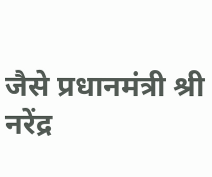जैसे प्रधानमंत्री श्री नरेंद्र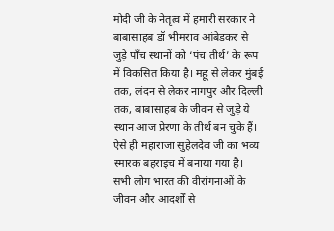मोदी जी के नेतृत्व में हमारी सरकार ने बाबासाहब डॉ भीमराव आंबेडकर से जुड़े पाँच स्थानों को ‘पंच तीर्थ’ के रूप में विकसित किया है। महू से लेकर मुंबई तक, लंदन से लेकर नागपुर और दिल्ली तक, बाबासाहब के जीवन से जुड़े ये स्थान आज प्रेरणा के तीर्थ बन चुके हैं।
ऐसे ही महाराजा सुहेलदेव जी का भव्य स्मारक बहराइच में बनाया गया है। सभी लोग भारत की वीरांगनाओं के जीवन और आदर्शों से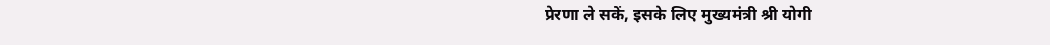प्रेरणा ले सकें, इसके लिए मुख्यमंत्री श्री योगी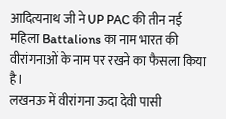आदित्यनाथ जी ने UP PAC की तीन नई महिला Battalions का नाम भारत की वीरांगनाओं के नाम पर रखने का फैसला किया है।
लखनऊ में वीरांगना ऊदा देवी पासी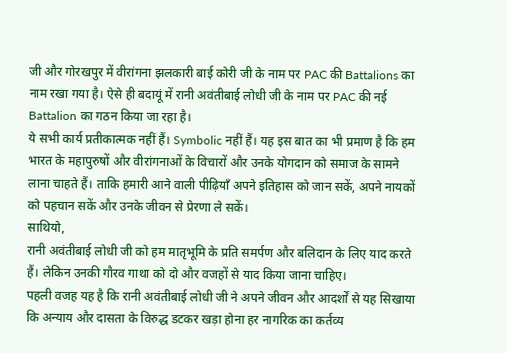जी और गोरखपुर में वीरांगना झलकारी बाई कोरी जी के नाम पर PAC की Battalions का नाम रखा गया है। ऐसे ही बदायूं में रानी अवंतीबाई लोधी जी के नाम पर PAC की नई Battalion का गठन किया जा रहा है।
ये सभी कार्य प्रतीकात्मक नहीं हैं। Symbolic नहीं हैं। यह इस बात का भी प्रमाण है कि हम भारत के महापुरुषों और वीरांगनाओं के विचारों और उनके योगदान को समाज के सामने लाना चाहते हैं। ताकि हमारी आने वाली पीढ़ियाँ अपने इतिहास को जान सकें, अपने नायकों को पहचान सकें और उनके जीवन से प्रेरणा ले सकें।
साथियो,
रानी अवंतीबाई लोधी जी को हम मातृभूमि के प्रति समर्पण और बलिदान के लिए याद करते हैं। लेकिन उनकी गौरव गाथा को दो और वजहों से याद किया जाना चाहिए।
पहली वजह यह है कि रानी अवंतीबाई लोधी जी ने अपने जीवन और आदर्शों से यह सिखाया कि अन्याय और दासता के विरुद्ध डटकर खड़ा होना हर नागरिक का कर्तव्य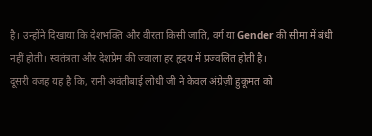है। उन्होंने दिखाया कि देशभक्ति और वीरता किसी जाति, वर्ग या Gender की सीमा में बंधी नहीं होती। स्वतंत्रता और देशप्रेम की ज्वाला हर हृदय में प्रज्वलित होती है।
दूसरी वजह यह है कि, रानी अवंतीबाई लोधी जी ने केवल अंग्रेज़ी हुकूमत को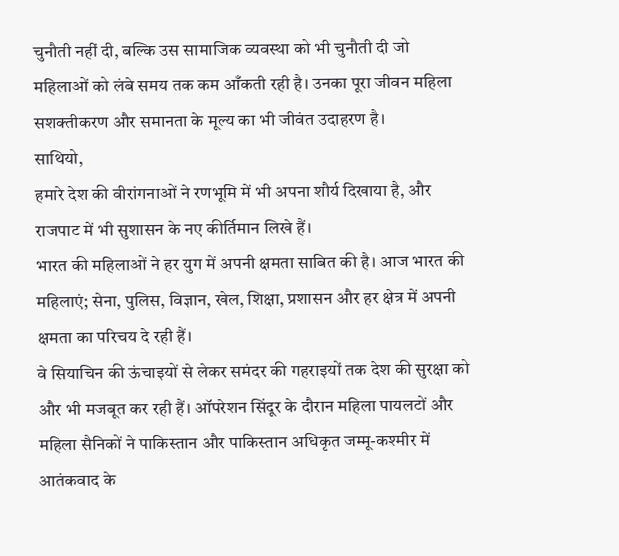चुनौती नहीं दी, बल्कि उस सामाजिक व्यवस्था को भी चुनौती दी जो महिलाओं को लंबे समय तक कम आँकती रही है। उनका पूरा जीवन महिला सशक्तीकरण और समानता के मूल्य का भी जीवंत उदाहरण है।
साथियो,
हमारे देश की वीरांगनाओं ने रणभूमि में भी अपना शौर्य दिखाया है, और राजपाट में भी सुशासन के नए कीर्तिमान लिखे हैं।
भारत की महिलाओं ने हर युग में अपनी क्षमता साबित की है। आज भारत की महिलाएं; सेना, पुलिस, विज्ञान, खेल, शिक्षा, प्रशासन और हर क्षेत्र में अपनी क्षमता का परिचय दे रही हैं।
वे सियाचिन की ऊंचाइयों से लेकर समंदर की गहराइयों तक देश की सुरक्षा को और भी मजबूत कर रही हैं। ऑपरेशन सिंदूर के दौरान महिला पायलटों और महिला सैनिकों ने पाकिस्तान और पाकिस्तान अधिकृत जम्मू-कश्मीर में आतंकवाद के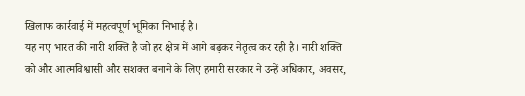खिलाफ कार्रवाई में महत्वपूर्ण भूमिका निभाई है।
यह नए भारत की नारी शक्ति है जो हर क्षेत्र में आगे बढ़कर नेतृत्व कर रही है। नारी शक्ति को और आत्मविश्वासी और सशक्त बनाने के लिए हमारी सरकार ने उन्हें अधिकार, अवसर,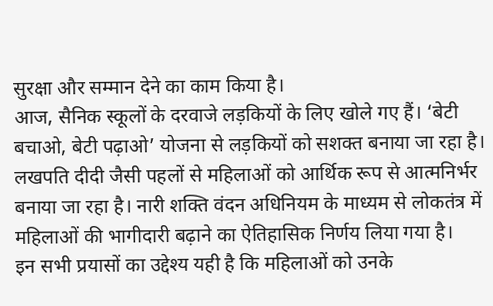सुरक्षा और सम्मान देने का काम किया है।
आज, सैनिक स्कूलों के दरवाजे लड़कियों के लिए खोले गए हैं। ‘बेटी बचाओ, बेटी पढ़ाओ’ योजना से लड़कियों को सशक्त बनाया जा रहा है। लखपति दीदी जैसी पहलों से महिलाओं को आर्थिक रूप से आत्मनिर्भर बनाया जा रहा है। नारी शक्ति वंदन अधिनियम के माध्यम से लोकतंत्र में महिलाओं की भागीदारी बढ़ाने का ऐतिहासिक निर्णय लिया गया है।
इन सभी प्रयासों का उद्देश्य यही है कि महिलाओं को उनके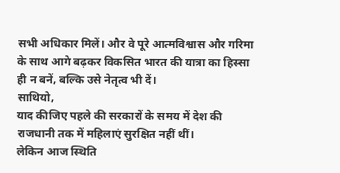सभी अधिकार मिलें। और वे पूरे आत्मविश्वास और गरिमा के साथ आगे बढ़कर विकसित भारत की यात्रा का हिस्सा ही न बनें, बल्कि उसे नेतृत्व भी दें।
साथियो,
याद कीजिए पहले की सरकारों के समय में देश की राजधानी तक में महिलाएं सुरक्षित नहीं थीं।
लेकिन आज स्थिति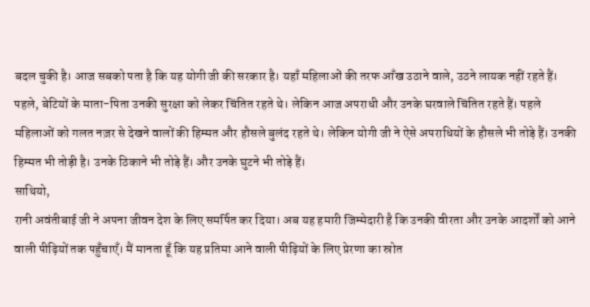बदल चुकी है। आज सबको पता है कि यह योगी जी की सरकार है। यहाँ महिलाओं की तरफ आँख उठाने वाले, उठने लायक नहीं रहते हैं।
पहले, बेटियों के माता-पिता उनकी सुरक्षा को लेकर चिंतित रहते थे। लेकिन आज अपराधी और उनके घरवाले चिंतित रहते हैं। पहले महिलाओं को गलत नज़र से देखने वालों की हिम्मत और हौसले बुलंद रहते थे। लेकिन योगी जी ने ऐसे अपराधियों के हौसले भी तोड़े हैं। उनकी हिम्मत भी तोड़ी है। उनके ठिकाने भी तोड़े हैं। और उनके घुटने भी तोड़े हैं।
साथियो,
रानी अवंतीबाई जी ने अपना जीवन देश के लिए समर्पित कर दिया। अब यह हमारी जिम्मेदारी है कि उनकी वीरता और उनके आदर्शों को आने वाली पीढ़ियों तक पहुँचाएँ। मैं मानता हूँ कि यह प्रतिमा आने वाली पीढ़ियों के लिए प्रेरणा का स्रोत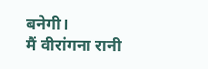बनेगी।
मैं वीरांगना रानी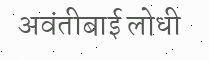अवंतीबाई लोधी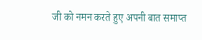जी को नमन करते हुए अपनी बात समाप्त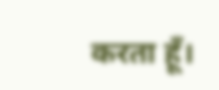करता हूँ।